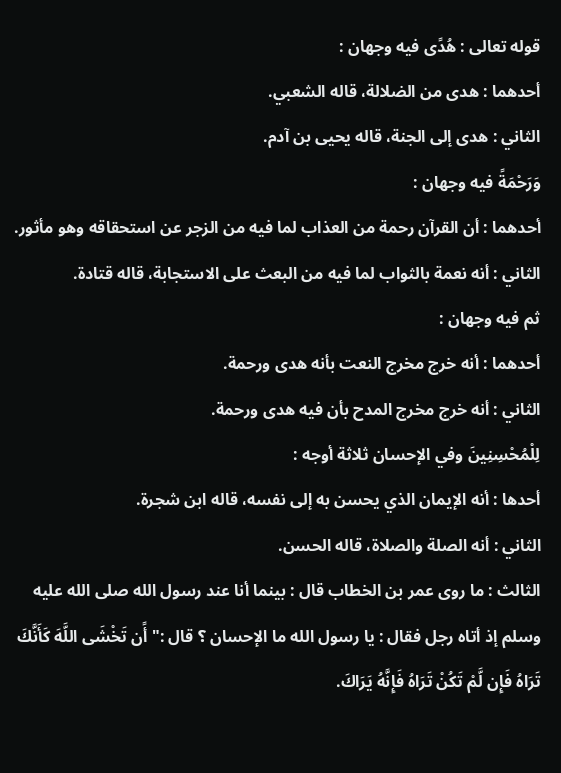قوله تعالى : هُدًى فيه وجهان :
أحدهما : هدى من الضلالة، قاله الشعبي.
الثاني : هدى إلى الجنة، قاله يحيى بن آدم.
وَرَحْمَةً فيه وجهان :
أحدهما : أن القرآن رحمة من العذاب لما فيه من الزجر عن استحقاقه وهو مأثور.
الثاني : أنه نعمة بالثواب لما فيه من البعث على الاستجابة، قاله قتادة.
ثم فيه وجهان :
أحدهما : أنه خرج مخرج النعت بأنه هدى ورحمة.
الثاني : أنه خرج مخرج المدح بأن فيه هدى ورحمة.
لِلْمُحْسِنِينَ وفي الإحسان ثلاثة أوجه :
أحدها : أنه الإيمان الذي يحسن به إلى نفسه، قاله ابن شجرة.
الثاني : أنه الصلة والصلاة، قاله الحسن.
الثالث : ما روى عمر بن الخطاب قال : بينما أنا عند رسول الله صلى الله عليه وسلم إذ أتاه رجل فقال : يا رسول الله ما الإحسان ؟ قال :" أًن تَخْشَى اللَّهَ كَأَنَّكَ تَرَاهُ فَإِن لَّمْ تَكُنْ تَرَاهُ فَإِنَّهُ يَرَاكَ.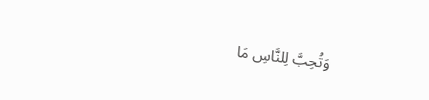وَتُحِبَّ لِلنَّاسِ مَا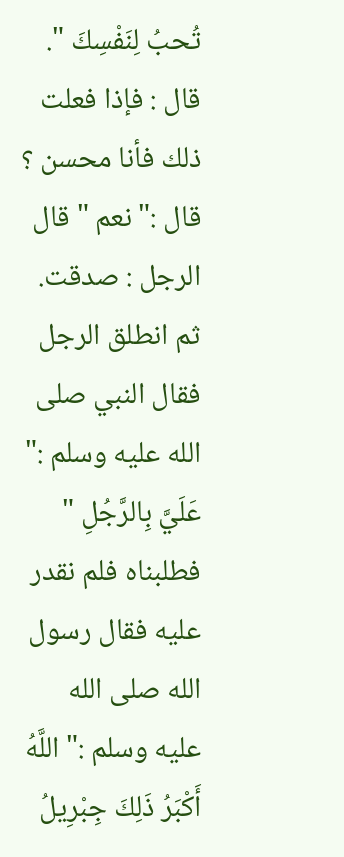تُحبُ لِنَفْسِكَ ". قال : فإذا فعلت ذلك فأنا محسن ؟ قال :" نعم " قال الرجل : صدقت. ثم انطلق الرجل فقال النبي صلى الله عليه وسلم :" عَلَيَّ بِالرَّجُلِ " فطلبناه فلم نقدر عليه فقال رسول الله صلى الله عليه وسلم :" اللَّهُ أَكْبَرُ ذَلِكَ جِبْرِيلُ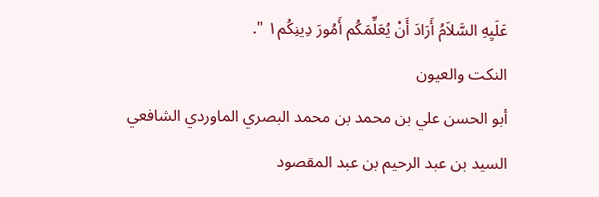عَلَيِهِ السَّلاَمُ أَرَادَ أَنْ يُعَلِّمَكُم أَمُورَ دِينِكُم١ ".
النكت والعيون
أبو الحسن علي بن محمد بن محمد البصري الماوردي الشافعي
السيد بن عبد الرحيم بن عبد المقصود